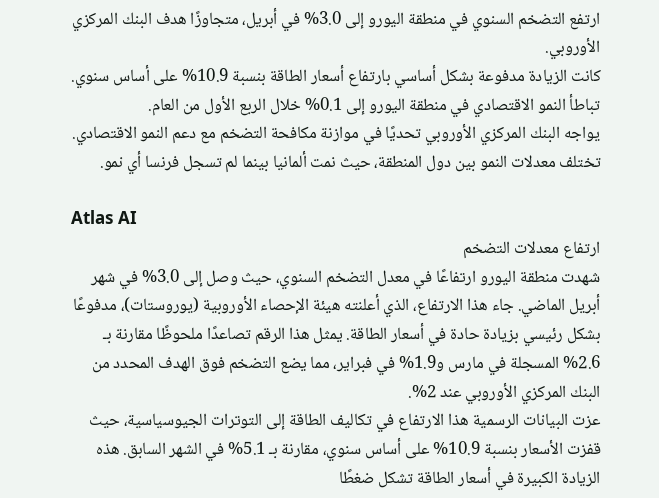ارتفع التضخم السنوي في منطقة اليورو إلى 3.0% في أبريل، متجاوزًا هدف البنك المركزي الأوروبي.
كانت الزيادة مدفوعة بشكل أساسي بارتفاع أسعار الطاقة بنسبة 10.9% على أساس سنوي.
تباطأ النمو الاقتصادي في منطقة اليورو إلى 0.1% خلال الربع الأول من العام.
يواجه البنك المركزي الأوروبي تحديًا في موازنة مكافحة التضخم مع دعم النمو الاقتصادي.
تختلف معدلات النمو بين دول المنطقة، حيث نمت ألمانيا بينما لم تسجل فرنسا أي نمو.

Atlas AI
ارتفاع معدلات التضخم
شهدت منطقة اليورو ارتفاعًا في معدل التضخم السنوي، حيث وصل إلى 3.0% في شهر أبريل الماضي. جاء هذا الارتفاع، الذي أعلنته هيئة الإحصاء الأوروبية (يوروستات)، مدفوعًا بشكل رئيسي بزيادة حادة في أسعار الطاقة. يمثل هذا الرقم تصاعدًا ملحوظًا مقارنة بـ 2.6% المسجلة في مارس و1.9% في فبراير، مما يضع التضخم فوق الهدف المحدد من البنك المركزي الأوروبي عند 2%.
عزت البيانات الرسمية هذا الارتفاع في تكاليف الطاقة إلى التوترات الجيوسياسية، حيث قفزت الأسعار بنسبة 10.9% على أساس سنوي، مقارنة بـ 5.1% في الشهر السابق. هذه الزيادة الكبيرة في أسعار الطاقة تشكل ضغطًا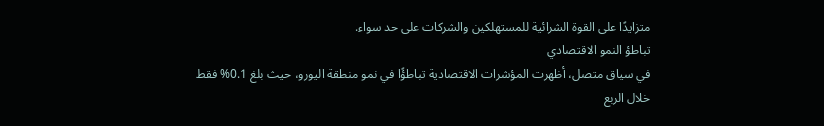متزايدًا على القوة الشرائية للمستهلكين والشركات على حد سواء.
تباطؤ النمو الاقتصادي
في سياق متصل، أظهرت المؤشرات الاقتصادية تباطؤًا في نمو منطقة اليورو، حيث بلغ 0.1% فقط خلال الربع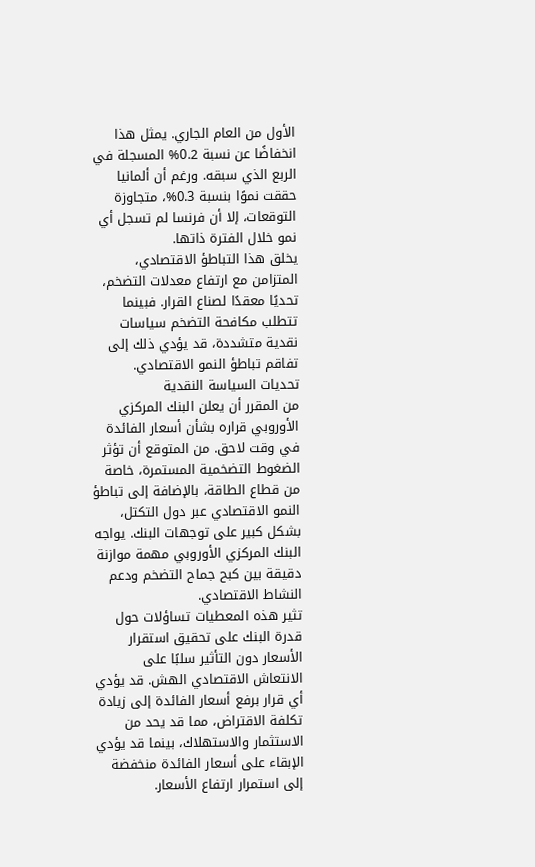الأول من العام الجاري. يمثل هذا انخفاضًا عن نسبة 0.2% المسجلة في الربع الذي سبقه. ورغم أن ألمانيا حققت نموًا بنسبة 0.3%، متجاوزة التوقعات، إلا أن فرنسا لم تسجل أي نمو خلال الفترة ذاتها.
يخلق هذا التباطؤ الاقتصادي، المتزامن مع ارتفاع معدلات التضخم، تحديًا معقدًا لصناع القرار. فبينما تتطلب مكافحة التضخم سياسات نقدية متشددة، قد يؤدي ذلك إلى تفاقم تباطؤ النمو الاقتصادي.
تحديات السياسة النقدية
من المقرر أن يعلن البنك المركزي الأوروبي قراره بشأن أسعار الفائدة في وقت لاحق. من المتوقع أن تؤثر الضغوط التضخمية المستمرة، خاصة من قطاع الطاقة، بالإضافة إلى تباطؤ النمو الاقتصادي عبر دول التكتل، بشكل كبير على توجهات البنك. يواجه البنك المركزي الأوروبي مهمة موازنة دقيقة بين كبح جماح التضخم ودعم النشاط الاقتصادي.
تثير هذه المعطيات تساؤلات حول قدرة البنك على تحقيق استقرار الأسعار دون التأثير سلبًا على الانتعاش الاقتصادي الهش. قد يؤدي أي قرار برفع أسعار الفائدة إلى زيادة تكلفة الاقتراض، مما قد يحد من الاستثمار والاستهلاك، بينما قد يؤدي الإبقاء على أسعار الفائدة منخفضة إلى استمرار ارتفاع الأسعار.